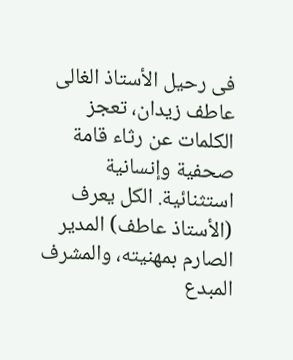فى رحيل الأستاذ الغالى عاطف زيدان، تعجز الكلمات عن رثاء قامة صحفية وإنسانية استثنائية. الكل يعرف (الأستاذ عاطف) المدير الصارم بمهنيته، والمشرف المبدع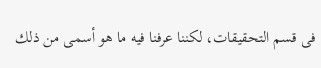فى قسم التحقيقات، لكننا عرفنا فيه ما هو أسمى من ذلك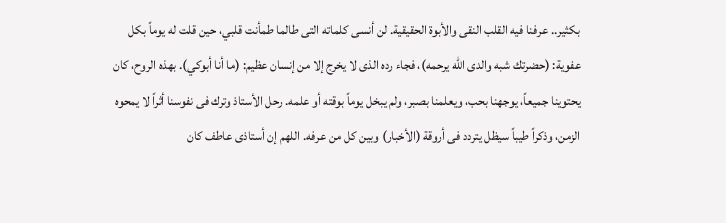بكثير.. عرفنا فيه القلب النقى والأبوة الحقيقية. لن أنسى كلماته التى طالما طمأنت قلبي، حين قلت له يوماً بكل عفوية: (حضرتك شبه والدى الله يرحمه)، فجاء رده الذى لا يخرج إلا من إنسان عظيم: (ما أنا أبوكي). بهذه الروح، كان يحتوينا جميعاً، يوجهنا بحب، ويعلمنا بصبر، ولم يبخل يوماً بوقته أو علمه. رحل الأستاذ وترك فى نفوسنا أثراً لا يمحوه الزمن، وذكراً طيباً سيظل يتردد فى أروقة (الأخبار) وبين كل من عرفه. اللهم إن أستاذى عاطف كان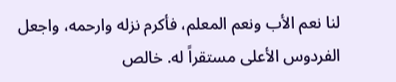لنا نعم الأب ونعم المعلم، فأكرم نزله وارحمه، واجعل الفردوس الأعلى مستقراً له. خالص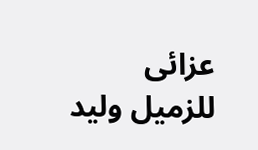عزائى للزميل وليد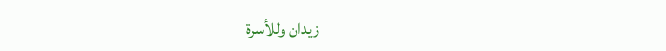زيدان وللأسرة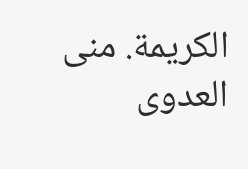الكريمة. منى العدوى